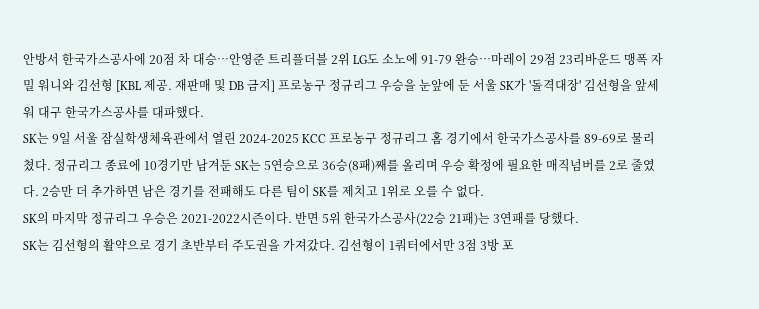안방서 한국가스공사에 20점 차 대승…안영준 트리플더블 2위 LG도 소노에 91-79 완승…마레이 29점 23리바운드 맹폭 자밀 워니와 김선형 [KBL 제공. 재판매 및 DB 금지] 프로농구 정규리그 우승을 눈앞에 둔 서울 SK가 '돌격대장' 김선형을 앞세워 대구 한국가스공사를 대파했다.
SK는 9일 서울 잠실학생체육관에서 열린 2024-2025 KCC 프로농구 정규리그 홈 경기에서 한국가스공사를 89-69로 물리쳤다. 정규리그 종료에 10경기만 남겨둔 SK는 5연승으로 36승(8패)째를 올리며 우승 확정에 필요한 매직넘버를 2로 줄였다. 2승만 더 추가하면 남은 경기를 전패해도 다른 팀이 SK를 제치고 1위로 오를 수 없다.
SK의 마지막 정규리그 우승은 2021-2022시즌이다. 반면 5위 한국가스공사(22승 21패)는 3연패를 당했다.
SK는 김선형의 활약으로 경기 초반부터 주도권을 가져갔다. 김선형이 1쿼터에서만 3점 3방 포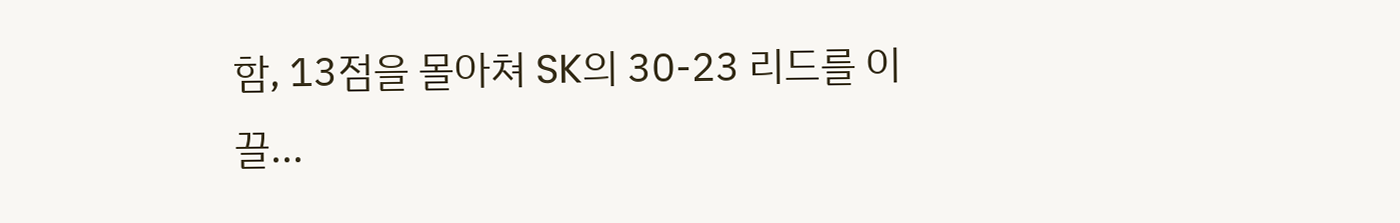함, 13점을 몰아쳐 SK의 30-23 리드를 이끌...